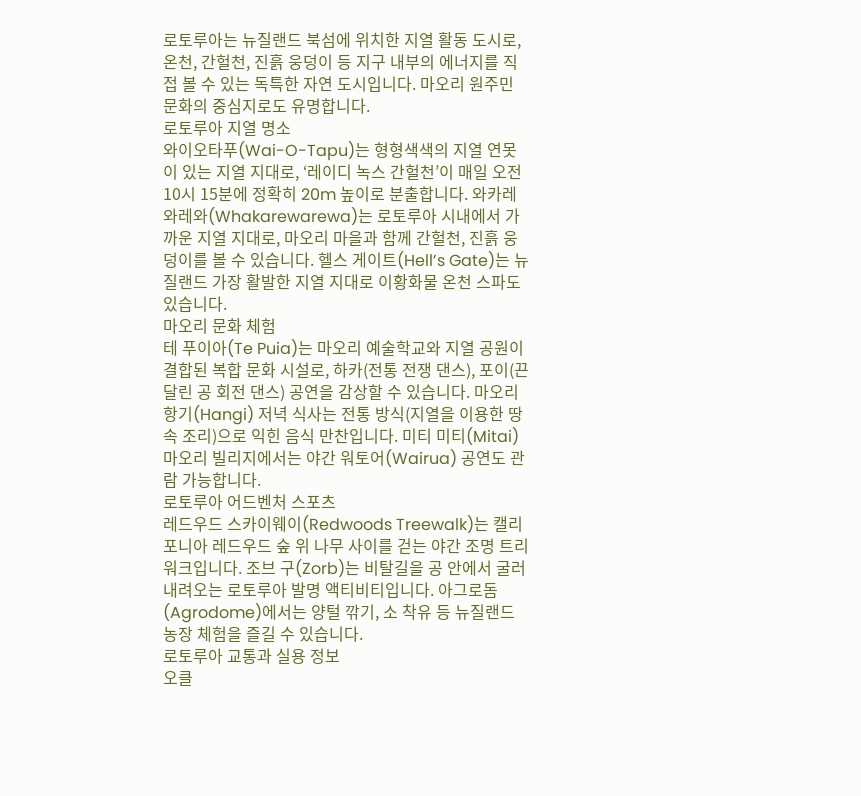로토루아는 뉴질랜드 북섬에 위치한 지열 활동 도시로, 온천, 간헐천, 진흙 웅덩이 등 지구 내부의 에너지를 직접 볼 수 있는 독특한 자연 도시입니다. 마오리 원주민 문화의 중심지로도 유명합니다.
로토루아 지열 명소
와이오타푸(Wai-O-Tapu)는 형형색색의 지열 연못이 있는 지열 지대로, ‘레이디 녹스 간헐천’이 매일 오전 10시 15분에 정확히 20m 높이로 분출합니다. 와카레와레와(Whakarewarewa)는 로토루아 시내에서 가까운 지열 지대로, 마오리 마을과 함께 간헐천, 진흙 웅덩이를 볼 수 있습니다. 헬스 게이트(Hell’s Gate)는 뉴질랜드 가장 활발한 지열 지대로 이황화물 온천 스파도 있습니다.
마오리 문화 체험
테 푸이아(Te Puia)는 마오리 예술학교와 지열 공원이 결합된 복합 문화 시설로, 하카(전통 전쟁 댄스), 포이(끈 달린 공 회전 댄스) 공연을 감상할 수 있습니다. 마오리 항기(Hangi) 저녁 식사는 전통 방식(지열을 이용한 땅속 조리)으로 익힌 음식 만찬입니다. 미티 미티(Mitai) 마오리 빌리지에서는 야간 워토어(Wairua) 공연도 관람 가능합니다.
로토루아 어드벤처 스포츠
레드우드 스카이웨이(Redwoods Treewalk)는 캘리포니아 레드우드 숲 위 나무 사이를 걷는 야간 조명 트리워크입니다. 조브 구(Zorb)는 비탈길을 공 안에서 굴러 내려오는 로토루아 발명 액티비티입니다. 아그로돔(Agrodome)에서는 양털 깎기, 소 착유 등 뉴질랜드 농장 체험을 즐길 수 있습니다.
로토루아 교통과 실용 정보
오클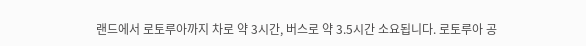랜드에서 로토루아까지 차로 약 3시간, 버스로 약 3.5시간 소요됩니다. 로토루아 공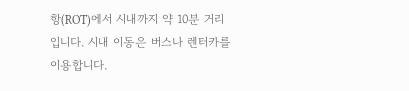항(ROT)에서 시내까지 약 10분 거리입니다. 시내 이동은 버스나 렌터카를 이용합니다.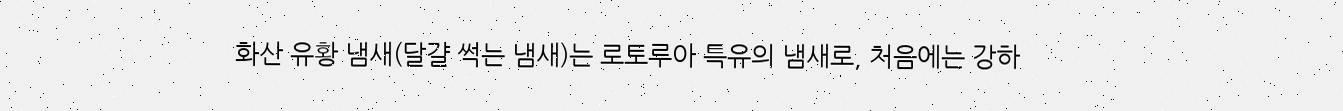화산 유황 냄새(달걀 썩는 냄새)는 로토루아 특유의 냄새로, 처음에는 강하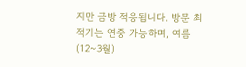지만 금방 적응됩니다. 방문 최적기는 연중 가능하며, 여름(12~3월)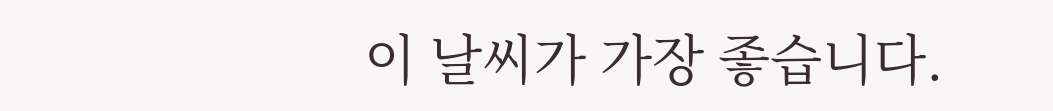이 날씨가 가장 좋습니다.